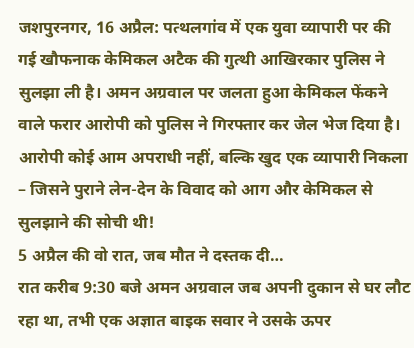जशपुरनगर, 16 अप्रैल: पत्थलगांव में एक युवा व्यापारी पर की गई खौफनाक केमिकल अटैक की गुत्थी आखिरकार पुलिस ने सुलझा ली है। अमन अग्रवाल पर जलता हुआ केमिकल फेंकने वाले फरार आरोपी को पुलिस ने गिरफ्तार कर जेल भेज दिया है। आरोपी कोई आम अपराधी नहीं, बल्कि खुद एक व्यापारी निकला – जिसने पुराने लेन-देन के विवाद को आग और केमिकल से सुलझाने की सोची थी!
5 अप्रैल की वो रात, जब मौत ने दस्तक दी…
रात करीब 9:30 बजे अमन अग्रवाल जब अपनी दुकान से घर लौट रहा था, तभी एक अज्ञात बाइक सवार ने उसके ऊपर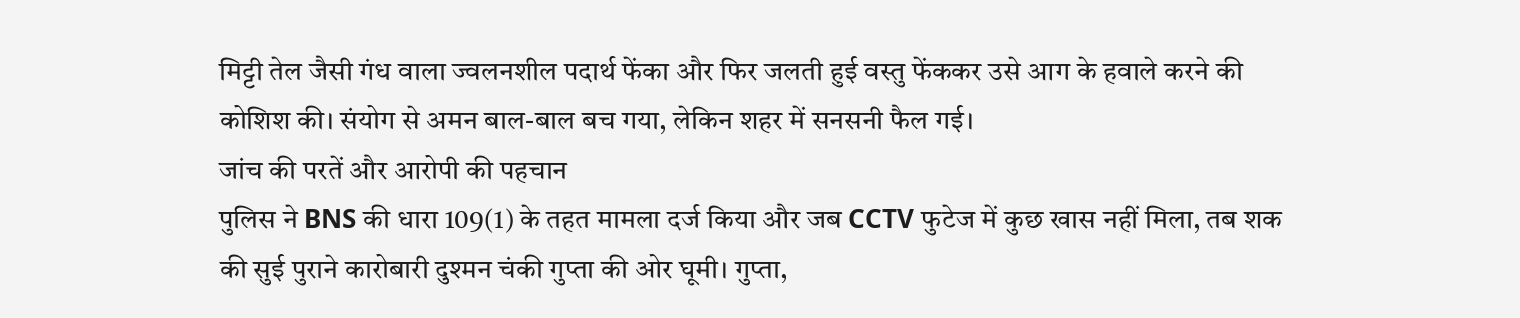मिट्टी तेल जैसी गंध वाला ज्वलनशील पदार्थ फेंका और फिर जलती हुई वस्तु फेंककर उसे आग के हवाले करने की कोशिश की। संयोग से अमन बाल-बाल बच गया, लेकिन शहर में सनसनी फैल गई।
जांच की परतें और आरोपी की पहचान
पुलिस ने BNS की धारा 109(1) के तहत मामला दर्ज किया और जब CCTV फुटेज में कुछ खास नहीं मिला, तब शक की सुई पुराने कारोबारी दुश्मन चंकी गुप्ता की ओर घूमी। गुप्ता,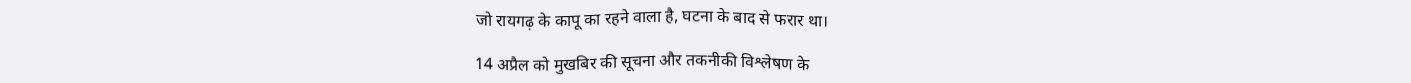जो रायगढ़ के कापू का रहने वाला है, घटना के बाद से फरार था।

14 अप्रैल को मुखबिर की सूचना और तकनीकी विश्लेषण के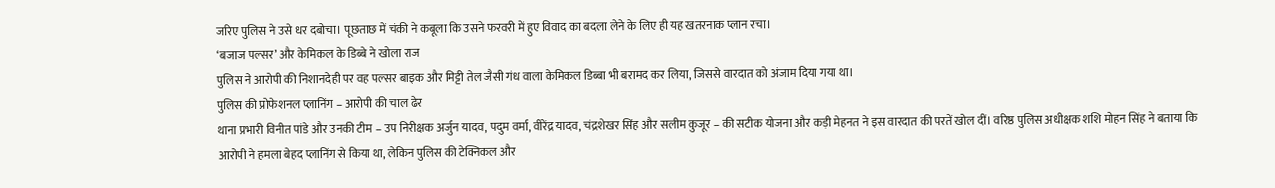जरिए पुलिस ने उसे धर दबोचा। पूछताछ में चंकी ने कबूला कि उसने फरवरी में हुए विवाद का बदला लेने के लिए ही यह खतरनाक प्लान रचा।
‘बजाज पल्सर’ और केमिकल के डिब्बे ने खोला राज
पुलिस ने आरोपी की निशानदेही पर वह पल्सर बाइक और मिट्टी तेल जैसी गंध वाला केमिकल डिब्बा भी बरामद कर लिया, जिससे वारदात को अंजाम दिया गया था।
पुलिस की प्रोफेशनल प्लानिंग – आरोपी की चाल ढेर
थाना प्रभारी विनीत पांडे और उनकी टीम – उप निरीक्षक अर्जुन यादव, पदुम वर्मा, वीरेंद्र यादव, चंद्रशेखर सिंह और सलीम कुजूर – की सटीक योजना और कड़ी मेहनत ने इस वारदात की परतें खोल दीं। वरिष्ठ पुलिस अधीक्षक शशि मोहन सिंह ने बताया कि आरोपी ने हमला बेहद प्लानिंग से किया था, लेकिन पुलिस की टेक्निकल और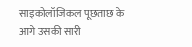साइकोलॉजिकल पूछताछ के आगे उसकी सारी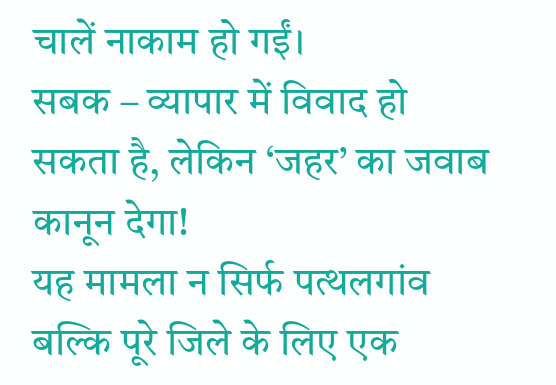चालें नाकाम हो गईं।
सबक – व्यापार में विवाद हो सकता है, लेकिन ‘जहर’ का जवाब कानून देगा!
यह मामला न सिर्फ पत्थलगांव बल्कि पूरे जिले के लिए एक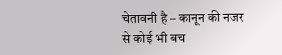चेतावनी है – कानून की नजर से कोई भी बच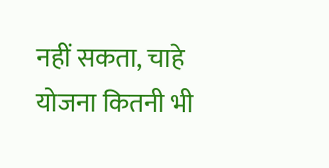नहीं सकता, चाहे योजना कितनी भी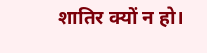शातिर क्यों न हो।